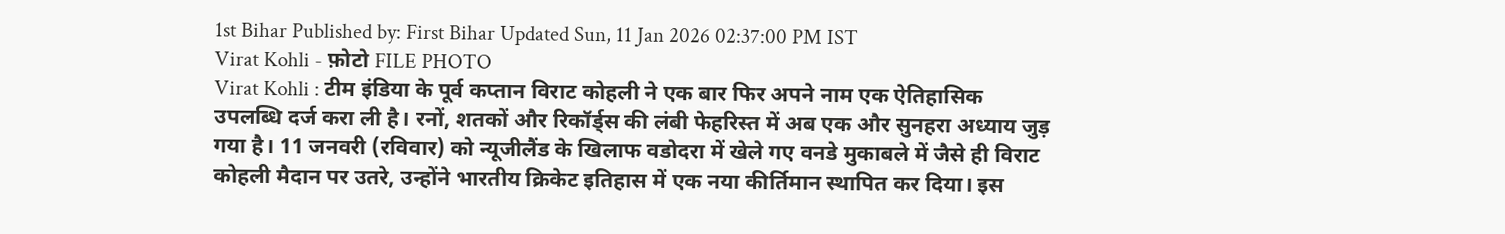1st Bihar Published by: First Bihar Updated Sun, 11 Jan 2026 02:37:00 PM IST
Virat Kohli - फ़ोटो FILE PHOTO
Virat Kohli : टीम इंडिया के पूर्व कप्तान विराट कोहली ने एक बार फिर अपने नाम एक ऐतिहासिक उपलब्धि दर्ज करा ली है। रनों, शतकों और रिकॉर्ड्स की लंबी फेहरिस्त में अब एक और सुनहरा अध्याय जुड़ गया है। 11 जनवरी (रविवार) को न्यूजीलैंड के खिलाफ वडोदरा में खेले गए वनडे मुकाबले में जैसे ही विराट कोहली मैदान पर उतरे, उन्होंने भारतीय क्रिकेट इतिहास में एक नया कीर्तिमान स्थापित कर दिया। इस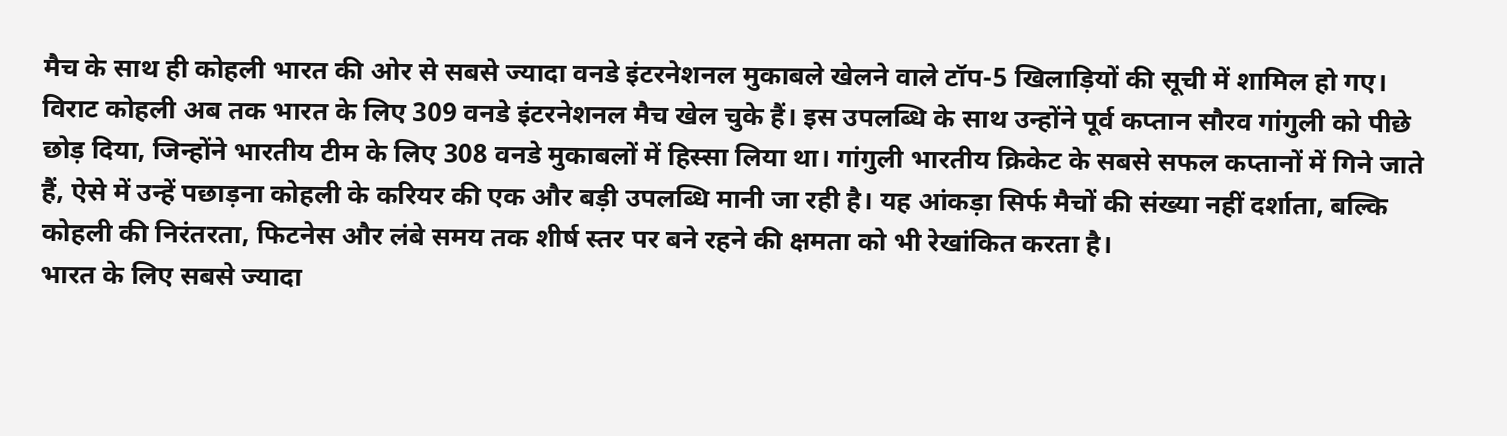मैच के साथ ही कोहली भारत की ओर से सबसे ज्यादा वनडे इंटरनेशनल मुकाबले खेलने वाले टॉप-5 खिलाड़ियों की सूची में शामिल हो गए।
विराट कोहली अब तक भारत के लिए 309 वनडे इंटरनेशनल मैच खेल चुके हैं। इस उपलब्धि के साथ उन्होंने पूर्व कप्तान सौरव गांगुली को पीछे छोड़ दिया, जिन्होंने भारतीय टीम के लिए 308 वनडे मुकाबलों में हिस्सा लिया था। गांगुली भारतीय क्रिकेट के सबसे सफल कप्तानों में गिने जाते हैं, ऐसे में उन्हें पछाड़ना कोहली के करियर की एक और बड़ी उपलब्धि मानी जा रही है। यह आंकड़ा सिर्फ मैचों की संख्या नहीं दर्शाता, बल्कि कोहली की निरंतरता, फिटनेस और लंबे समय तक शीर्ष स्तर पर बने रहने की क्षमता को भी रेखांकित करता है।
भारत के लिए सबसे ज्यादा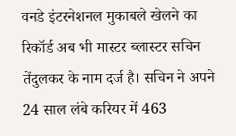वनडे इंटरनेशनल मुकाबले खेलने का रिकॉर्ड अब भी मास्टर ब्लास्टर सचिन तेंदुलकर के नाम दर्ज है। सचिन ने अपने 24 साल लंबे करियर में 463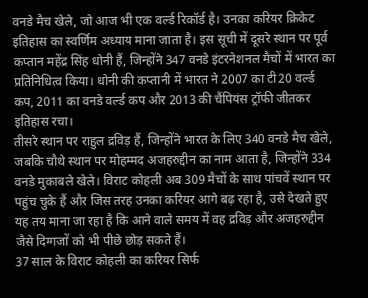वनडे मैच खेले, जो आज भी एक वर्ल्ड रिकॉर्ड है। उनका करियर क्रिकेट इतिहास का स्वर्णिम अध्याय माना जाता है। इस सूची में दूसरे स्थान पर पूर्व कप्तान महेंद्र सिंह धोनी हैं, जिन्होंने 347 वनडे इंटरनेशनल मैचों में भारत का प्रतिनिधित्व किया। धोनी की कप्तानी में भारत ने 2007 का टी20 वर्ल्ड कप, 2011 का वनडे वर्ल्ड कप और 2013 की चैंपियंस ट्रॉफी जीतकर इतिहास रचा।
तीसरे स्थान पर राहुल द्रविड़ हैं, जिन्होंने भारत के लिए 340 वनडे मैच खेले, जबकि चौथे स्थान पर मोहम्मद अजहरुद्दीन का नाम आता है, जिन्होंने 334 वनडे मुकाबले खेले। विराट कोहली अब 309 मैचों के साथ पांचवें स्थान पर पहुंच चुके हैं और जिस तरह उनका करियर आगे बढ़ रहा है, उसे देखते हुए यह तय माना जा रहा है कि आने वाले समय में वह द्रविड़ और अजहरुद्दीन जैसे दिग्गजों को भी पीछे छोड़ सकते हैं।
37 साल के विराट कोहली का करियर सिर्फ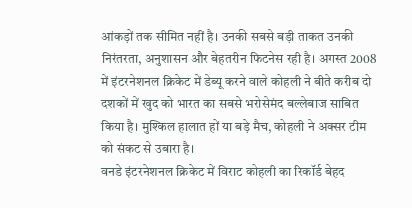आंकड़ों तक सीमित नहीं है। उनकी सबसे बड़ी ताकत उनकी निरंतरता, अनुशासन और बेहतरीन फिटनेस रही है। अगस्त 2008 में इंटरनेशनल क्रिकेट में डेब्यू करने वाले कोहली ने बीते करीब दो दशकों में खुद को भारत का सबसे भरोसेमंद बल्लेबाज साबित किया है। मुश्किल हालात हों या बड़े मैच, कोहली ने अक्सर टीम को संकट से उबारा है।
वनडे इंटरनेशनल क्रिकेट में विराट कोहली का रिकॉर्ड बेहद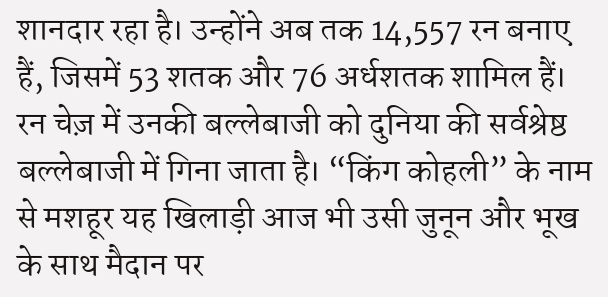शानदार रहा है। उन्होंने अब तक 14,557 रन बनाए हैं, जिसमें 53 शतक और 76 अर्धशतक शामिल हैं। रन चेज़ में उनकी बल्लेबाजी को दुनिया की सर्वश्रेष्ठ बल्लेबाजी में गिना जाता है। “किंग कोहली” के नाम से मशहूर यह खिलाड़ी आज भी उसी जुनून और भूख के साथ मैदान पर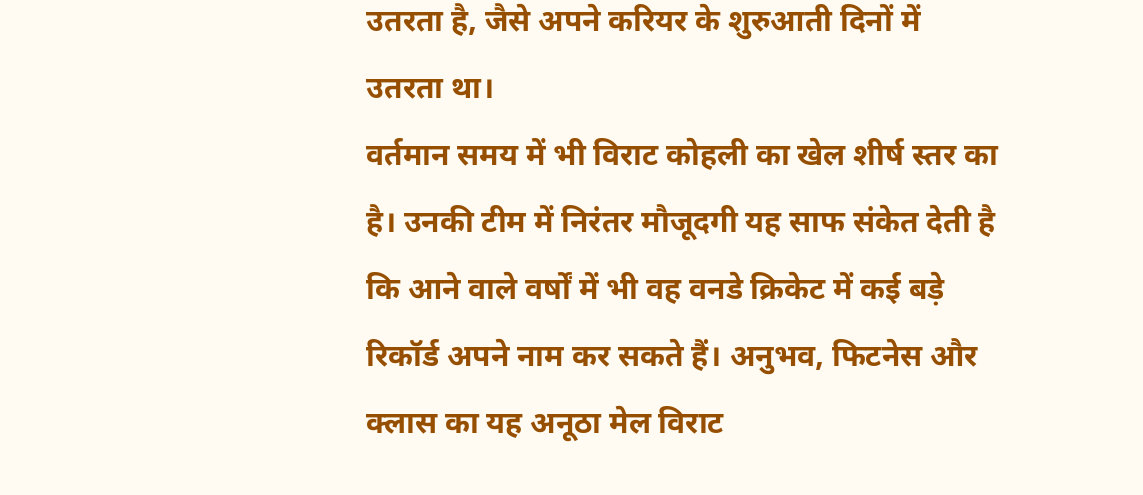उतरता है, जैसे अपने करियर के शुरुआती दिनों में उतरता था।
वर्तमान समय में भी विराट कोहली का खेल शीर्ष स्तर का है। उनकी टीम में निरंतर मौजूदगी यह साफ संकेत देती है कि आने वाले वर्षों में भी वह वनडे क्रिकेट में कई बड़े रिकॉर्ड अपने नाम कर सकते हैं। अनुभव, फिटनेस और क्लास का यह अनूठा मेल विराट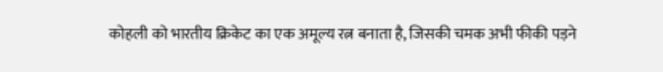कोहली को भारतीय क्रिकेट का एक अमूल्य रत्न बनाता है, जिसकी चमक अभी फीकी पड़ने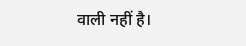वाली नहीं है।